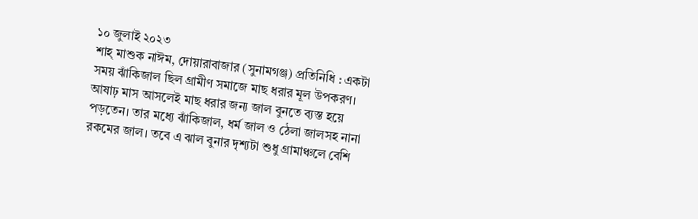১০ জুলাই ২০২৩
শাহ্ মাশুক নাঈম, দোয়ারাবাজার (সুনামগঞ্জ) প্রতিনিধি : একটা সময় ঝাঁকিজাল ছিল গ্রামীণ সমাজে মাছ ধরার মূল উপকরণ। আষাঢ় মাস আসলেই মাছ ধরার জন্য জাল বুনতে ব্যস্ত হয়ে পড়তেন। তার মধ্যে ঝাঁকিজাল, ধর্ম জাল ও ঠেলা জালসহ নানা রকমের জাল। তবে এ ঝাল বুনার দৃশ্যটা শুধু গ্রামাঞ্চলে বেশি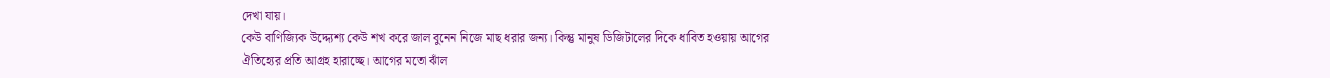দেখা যায়।
কেউ বাণিজ্যিক উদ্দ্যেশ্য কেউ শখ করে জাল বুনেন নিজে মাছ ধরার জন্য। কিন্তু মানুষ ডিজিটালের দিকে ধাবিত হওয়ায় আগের ঐতিহ্যের প্রতি আগ্রহ হারাচ্ছে। আগের মতো ঝাঁল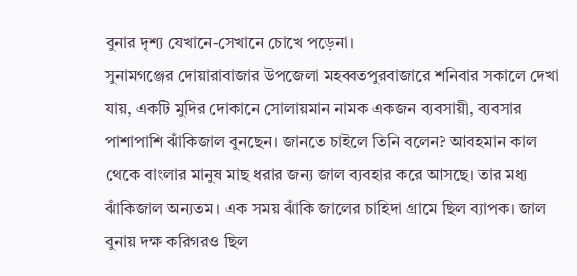বুনার দৃশ্য যেখানে-সেখানে চোখে পড়েনা।
সুনামগঞ্জের দোয়ারাবাজার উপজেলা মহব্বতপুরবাজারে শনিবার সকালে দেখা যায়, একটি মুদির দোকানে সোলায়মান নামক একজন ব্যবসায়ী, ব্যবসার পাশাপাশি ঝাঁকিজাল বুনছেন। জানতে চাইলে তিনি বলেন? আবহমান কাল থেকে বাংলার মানুষ মাছ ধরার জন্য জাল ব্যবহার করে আসছে। তার মধ্য ঝাঁকিজাল অন্যতম। এক সময় ঝাঁকি জালের চাহিদা গ্রামে ছিল ব্যাপক। জাল বুনায় দক্ষ করিগরও ছিল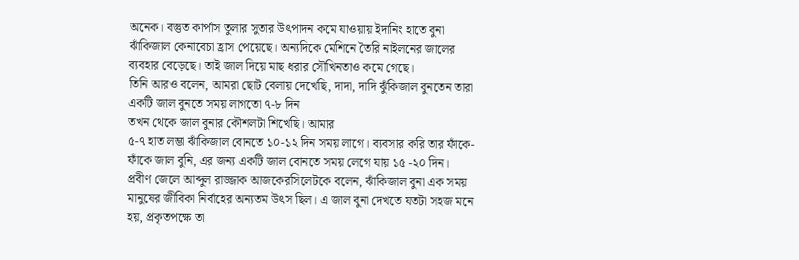অনেক। বস্তুত কার্পাস তুলার সুতার উৎপাদন কমে যাওয়ায় ইদানিং হাতে বুনা ঝাঁকিজাল কেনাবেচা হ্রাস পেয়েছে। অন্যদিকে মেশিনে তৈরি নাইলনের জালের ব্যবহার বেড়েছে। তাই জাল দিয়ে মাছ ধরার সৌখিনতাও কমে গেছে।
তিনি আরও বলেন, আমরা ছোট বেলায় দেখেছি, দাদা, দাদি ঝুঁকিজাল বুনতেন তারা একটি জাল বুনতে সময় লাগতো ৭-৮ দিন
তখন থেকে জাল বুনার কৌশলটা শিখেছি। আমার
৫-৭ হাত লম্ভা ঝাঁকিজাল বোনতে ১০-১২ দিন সময় লাগে। ব্যবসার করি তার ফাঁকে-ফাঁকে জাল বুনি, এর জন্য একটি জাল বোনতে সময় লেগে যায় ১৫ -২০ দিন।
প্রবীণ জেলে আব্দুল রাজ্জাক আজকেরসিলেটকে বলেন, ঝাঁকিজাল বুনা এক সময় মানুষের জীবিকা নির্বাহের অন্যতম উৎস ছিল। এ জাল বুনা দেখতে যতটা সহজ মনে হয়, প্রকৃতপক্ষে তা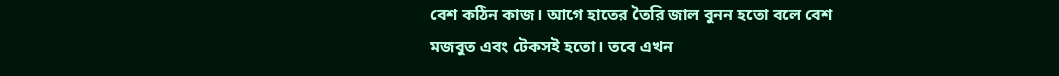বেশ কঠিন কাজ। আগে হাতের তৈরি জাল বুনন হতো বলে বেশ মজবুত এবং টেকসই হতো। তবে এখন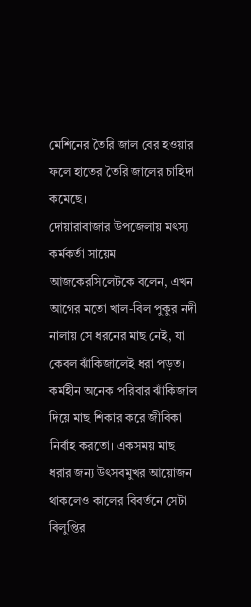মেশিনের তৈরি জাল বের হওয়ার ফলে হাতের তৈরি জালের চাহিদা কমেছে।
দোয়ারাবাজার উপজেলায় মৎস্য কর্মকর্তা সায়েম আজকেরসিলেটকে বলেন, এখন আগের মতো খাল-বিল পুকুর নদী নালায় সে ধরনের মাছ নেই, যা কেবল ঝাঁকিজালেই ধরা পড়ত। কর্মহীন অনেক পরিবার ঝাঁকিজাল দিয়ে মাছ শিকার করে জীবিকা নির্বাহ করতো। একসময় মাছ ধরার জন্য উৎসবমুখর আয়োজন থাকলেও কালের বিবর্তনে সেটা বিলুপ্তির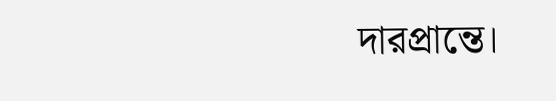দারপ্রান্তে।